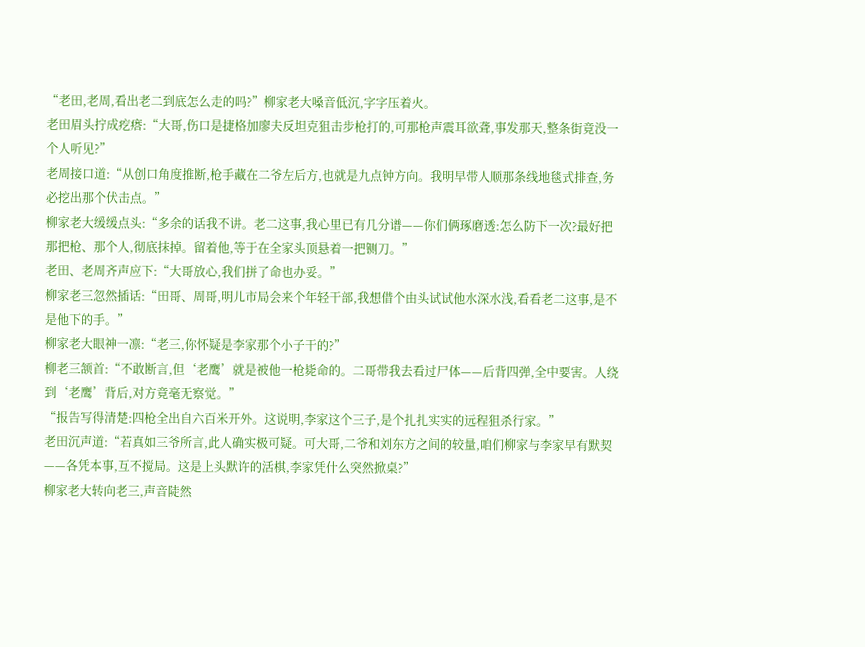“老田,老周,看出老二到底怎么走的吗?”柳家老大嗓音低沉,字字压着火。
老田眉头拧成疙瘩:“大哥,伤口是捷格加廖夫反坦克狙击步枪打的,可那枪声震耳欲聋,事发那天,整条街竟没一个人听见?”
老周接口道:“从创口角度推断,枪手藏在二爷左后方,也就是九点钟方向。我明早带人顺那条线地毯式排查,务必挖出那个伏击点。”
柳家老大缓缓点头:“多余的话我不讲。老二这事,我心里已有几分谱——你们俩琢磨透:怎么防下一次?最好把那把枪、那个人,彻底抹掉。留着他,等于在全家头顶悬着一把铡刀。”
老田、老周齐声应下:“大哥放心,我们拼了命也办妥。”
柳家老三忽然插话:“田哥、周哥,明儿市局会来个年轻干部,我想借个由头试试他水深水浅,看看老二这事,是不是他下的手。”
柳家老大眼神一凛:“老三,你怀疑是李家那个小子干的?”
柳老三颔首:“不敢断言,但‘老鹰’就是被他一枪毙命的。二哥带我去看过尸体——后背四弹,全中要害。人绕到‘老鹰’背后,对方竟毫无察觉。”
“报告写得清楚:四枪全出自六百米开外。这说明,李家这个三子,是个扎扎实实的远程狙杀行家。”
老田沉声道:“若真如三爷所言,此人确实极可疑。可大哥,二爷和刘东方之间的较量,咱们柳家与李家早有默契——各凭本事,互不搅局。这是上头默许的活棋,李家凭什么突然掀桌?”
柳家老大转向老三,声音陡然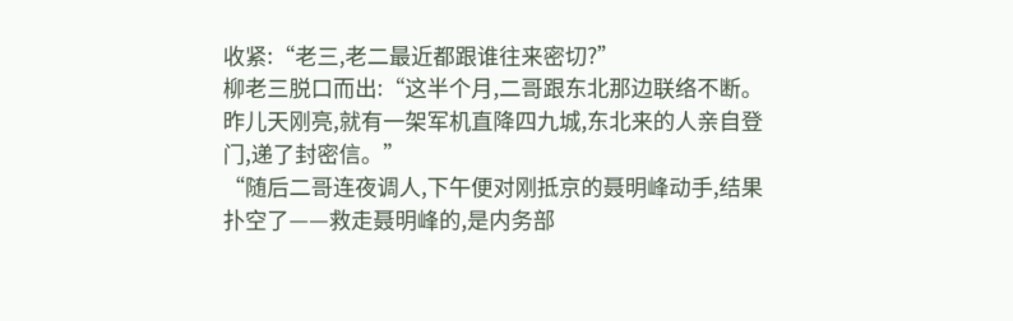收紧:“老三,老二最近都跟谁往来密切?”
柳老三脱口而出:“这半个月,二哥跟东北那边联络不断。昨儿天刚亮,就有一架军机直降四九城,东北来的人亲自登门,递了封密信。”
“随后二哥连夜调人,下午便对刚抵京的聂明峰动手,结果扑空了——救走聂明峰的,是内务部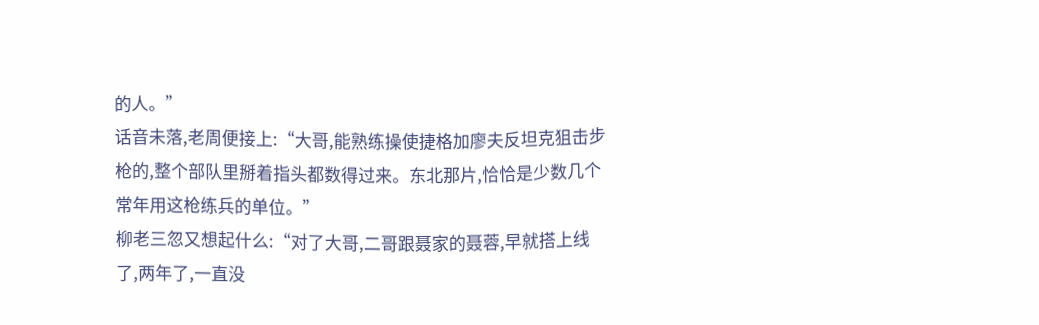的人。”
话音未落,老周便接上:“大哥,能熟练操使捷格加廖夫反坦克狙击步枪的,整个部队里掰着指头都数得过来。东北那片,恰恰是少数几个常年用这枪练兵的单位。”
柳老三忽又想起什么:“对了大哥,二哥跟聂家的聂蓉,早就搭上线了,两年了,一直没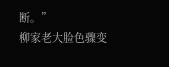断。”
柳家老大脸色骤变